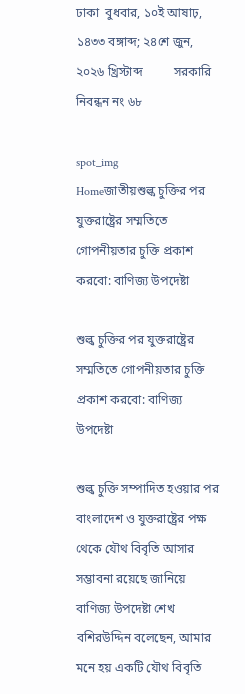ঢাকা  বুধবার, ১০ই আষাঢ়, ১৪৩৩ বঙ্গাব্দ; ২৪শে জুন, ২০২৬ খ্রিস্টাব্দ          সরকারি নিবন্ধন নং ৬৮

spot_img
Homeজাতীয়শুল্ক চুক্তির পর যুক্তরাষ্ট্রের সম্মতিতে গোপনীয়তার চুক্তি প্রকাশ করবো: বাণিজ্য উপদেষ্টা

শুল্ক চুক্তির পর যুক্তরাষ্ট্রের সম্মতিতে গোপনীয়তার চুক্তি প্রকাশ করবো: বাণিজ্য উপদেষ্টা

শুল্ক চুক্তি সম্পাদিত হওয়ার পর বাংলাদেশ ও যুক্তরাষ্ট্রের পক্ষ থেকে যৌথ বিবৃতি আসার সম্ভাবনা রয়েছে জানিয়ে বাণিজ্য উপদেষ্টা শেখ বশিরউদ্দিন বলেছেন, আমার মনে হয় একটি যৌথ বিবৃতি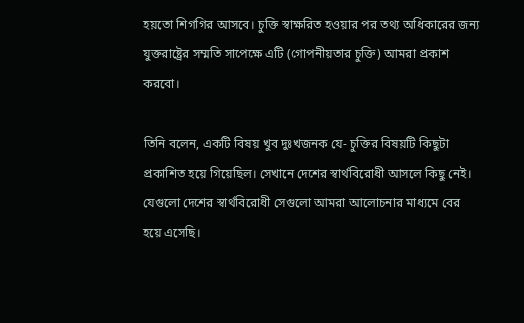হয়তো শিগগির আসবে। চুক্তি স্বাক্ষরিত হওয়ার পর তথ্য অধিকারের জন্য যুক্তরাষ্ট্রের সম্মতি সাপেক্ষে এটি (গোপনীয়তার চুক্তি) আমরা প্রকাশ করবো।

তিনি বলেন, একটি বিষয় খুব দুঃখজনক যে- চুক্তির বিষয়টি কিছুটা প্রকাশিত হয়ে গিয়েছিল। সেখানে দেশের স্বার্থবিরোধী আসলে কিছু নেই। যেগুলো দেশের স্বার্থবিরোধী সেগুলো আমরা আলোচনার মাধ্যমে বের হয়ে এসেছি।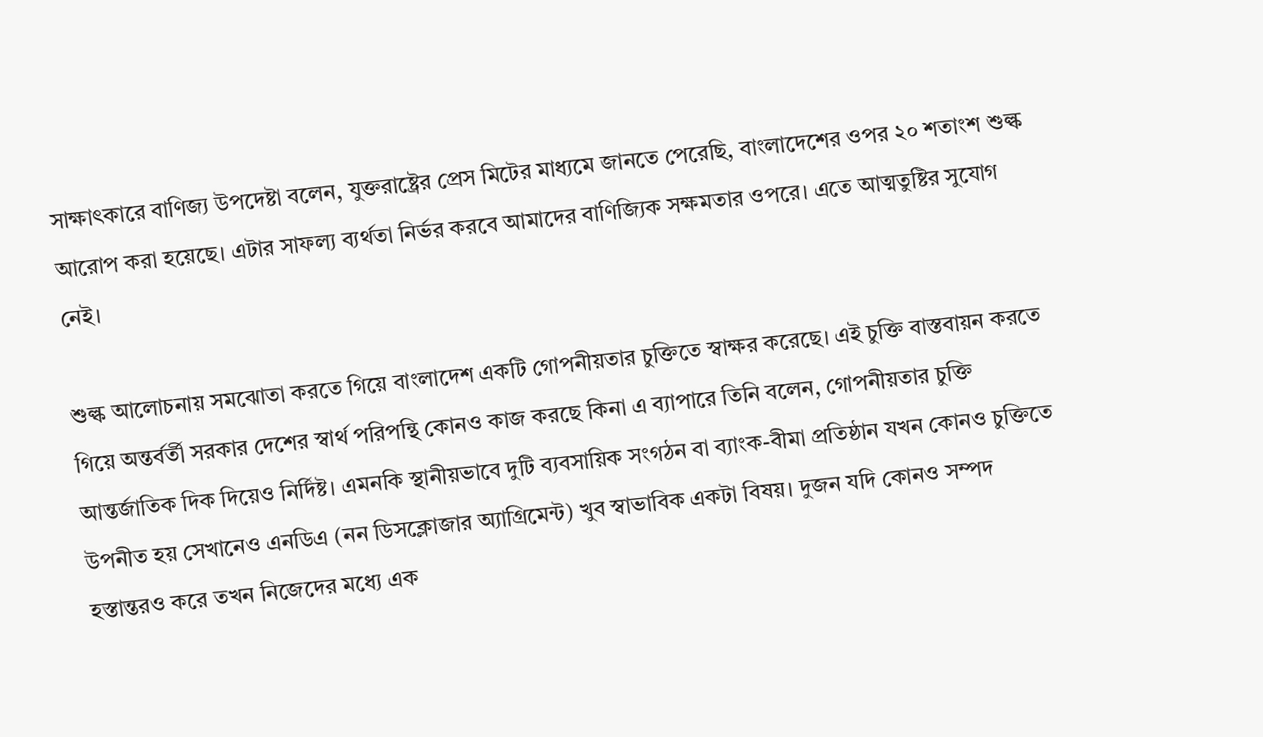সাক্ষাৎকারে বাণিজ্য উপদেষ্টা বলেন, যুক্তরাষ্ট্রের প্রেস মিটের মাধ্যমে জানতে পেরেছি, বাংলাদেশের ওপর ২০ শতাংশ শুল্ক আরোপ করা হয়েছে। এটার সাফল্য ব্যর্থতা নির্ভর করবে আমাদের বাণিজ্যিক সক্ষমতার ওপরে। এতে আত্মতুষ্টির সুযোগ নেই।

শুল্ক আলোচনায় সমঝোতা করতে গিয়ে বাংলাদেশ একটি গোপনীয়তার চুক্তিতে স্বাক্ষর করেছে। এই চুক্তি বাস্তবায়ন করতে গিয়ে অন্তর্বর্তী সরকার দেশের স্বার্থ পরিপন্থি কোনও কাজ করছে কিনা এ ব্যাপারে তিনি বলেন, গোপনীয়তার চুক্তি আন্তর্জাতিক দিক দিয়েও নির্দিষ্ট। এমনকি স্থানীয়ভাবে দুটি ব্যবসায়িক সংগঠন বা ব্যাংক-বীমা প্রতিষ্ঠান যখন কোনও চুক্তিতে উপনীত হয় সেখানেও এনডিএ (নন ডিসক্লোজার অ্যাগ্রিমেন্ট) খুব স্বাভাবিক একটা বিষয়। দুজন যদি কোনও সম্পদ হস্তান্তরও করে তখন নিজেদের মধ্যে এক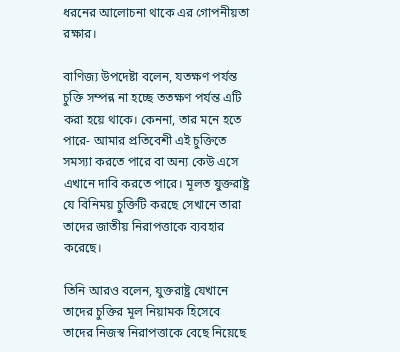ধরনের আলোচনা থাকে এর গোপনীয়তা রক্ষার।

বাণিজ্য উপদেষ্টা বলেন, যতক্ষণ পর্যন্ত চুক্তি সম্পন্ন না হচ্ছে ততক্ষণ পর্যন্ত এটি করা হয়ে থাকে। কেননা, তার মনে হতে পারে- আমার প্রতিবেশী এই চুক্তিতে সমস্যা করতে পারে বা অন্য কেউ এসে এখানে দাবি করতে পারে। মূলত যুক্তরাষ্ট্র যে বিনিময় চুক্তিটি করছে সেখানে তারা তাদের জাতীয় নিরাপত্তাকে ব্যবহার করেছে।

তিনি আরও বলেন, যুক্তরাষ্ট্র যেখানে তাদের চুক্তির মূল নিয়ামক হিসেবে তাদের নিজস্ব নিরাপত্তাকে বেছে নিয়েছে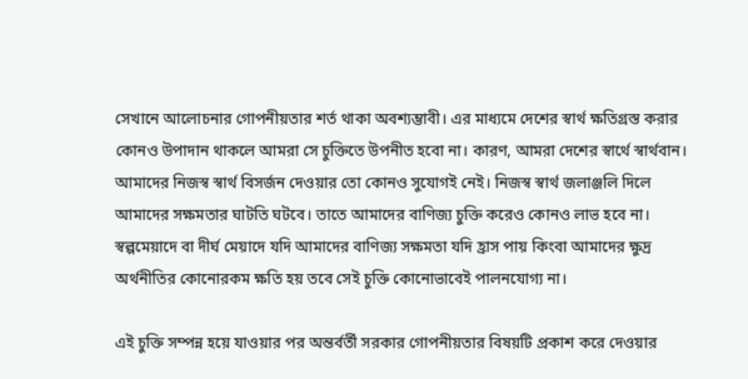সেখানে আলোচনার গোপনীয়তার শর্ত থাকা অবশ্যম্ভাবী। এর মাধ্যমে দেশের স্বার্থ ক্ষতিগ্রস্ত করার কোনও উপাদান থাকলে আমরা সে চুক্তিতে উপনীত হবো না। কারণ, আমরা দেশের স্বার্থে স্বার্থ‌বান। আমাদের নিজস্ব স্বার্থ বিসর্জন দেওয়ার তো কোনও সুযোগই নেই। নিজস্ব স্বার্থ জলাঞ্জলি দিলে আমাদের সক্ষমতার ঘাটতি ঘটবে। তাতে আমাদের বাণিজ্য চুক্তি করেও কোনও লাভ হবে না। স্বল্পমেয়াদে বা দীর্ঘ মেয়াদে যদি আমাদের বাণিজ্য সক্ষমতা যদি হ্রাস পায় কিংবা আমাদের ক্ষুদ্র অর্থনীতির কোনোরকম ক্ষতি হয় তবে সেই চুক্তি কোনোভাবেই পালনযোগ্য না।

এই চুক্তি সম্পন্ন হয়ে যাওয়ার পর অন্তর্বর্তী সরকার গোপনীয়তার বিষয়টি প্রকাশ করে দেওয়ার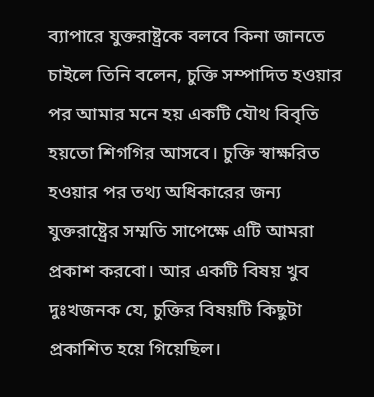ব্যাপারে যুক্তরাষ্ট্রকে বলবে কিনা জানতে চাইলে তিনি বলেন, চুক্তি সম্পাদিত হওয়ার পর আমার মনে হয় একটি যৌথ বিবৃতি হয়তো শিগগির আসবে। চুক্তি স্বাক্ষরিত হওয়ার পর তথ্য অধিকারের জন্য যুক্তরাষ্ট্রের সম্মতি সাপেক্ষে এটি আমরা প্রকাশ করবো। আর একটি বিষয় খুব দুঃখজনক যে, চুক্তির বিষয়টি কিছুটা প্রকাশিত হয়ে গিয়েছিল।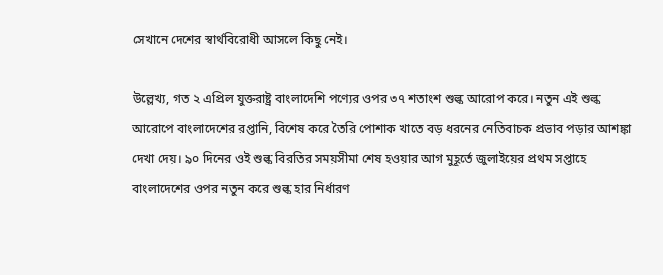সেখানে দেশের স্বার্থবিরোধী আসলে কিছু নেই।

উল্লেখ্য, গত ২ এপ্রিল যুক্তরাষ্ট্র বাংলাদেশি পণ্যের ওপর ৩৭ শতাংশ শুল্ক আরোপ করে। নতুন এই শুল্ক আরোপে বাংলাদেশের রপ্তানি, বিশেষ করে তৈরি পোশাক খাতে বড় ধরনের নেতিবাচক প্রভাব পড়ার আশঙ্কা দেখা দেয়। ৯০ দিনের ওই শুল্ক বিরতির সময়সীমা শেষ হওয়ার আগ মুহূর্তে জুলাইয়ের প্রথম সপ্তাহে বাংলাদেশের ওপর নতুন করে শুল্ক হার নির্ধারণ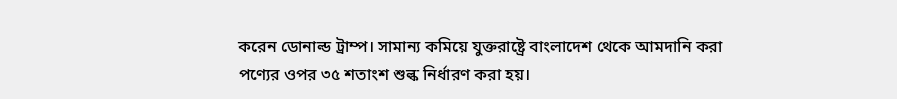করেন ডোনাল্ড ট্রাম্প। সামান্য কমিয়ে যুক্তরাষ্ট্রে বাংলাদেশ থেকে আমদানি করা পণ্যের ওপর ৩৫ শতাংশ শুল্ক নির্ধারণ করা হয়।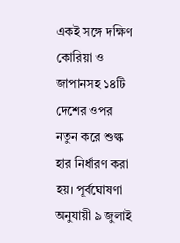একই সঙ্গে দক্ষিণ কোরিয়া ও জাপানসহ ১৪টি দেশের ওপর নতুন করে শুল্ক হার নির্ধারণ করা হয়। পূর্বঘোষণা অনুযায়ী ৯ জুলাই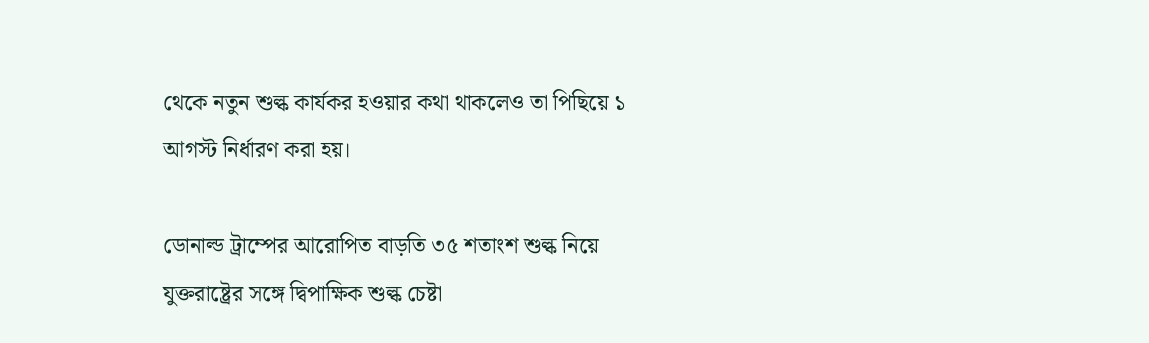থেকে নতুন শুল্ক কার্যকর হওয়ার কথা থাকলেও তা পিছিয়ে ১ আগস্ট নির্ধারণ করা হয়।

ডোনাল্ড ট্রাম্পের আরোপিত বাড়তি ৩৫ শতাংশ শুল্ক নিয়ে যুক্তরাষ্ট্রের সঙ্গে দ্বিপাক্ষিক শুল্ক চেষ্টা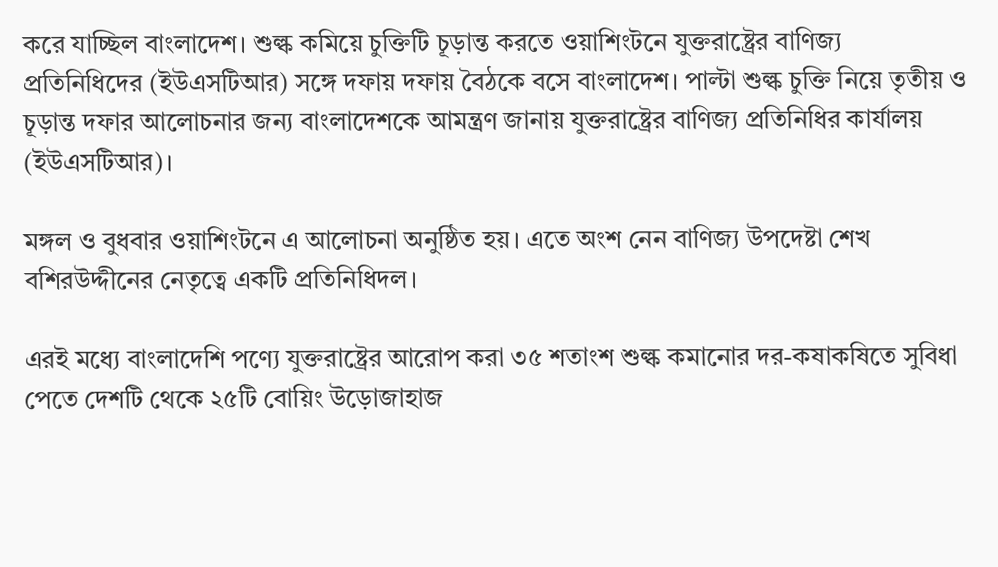করে যাচ্ছিল বাংলাদেশ। শুল্ক কমিয়ে চুক্তিটি চূড়ান্ত করতে ওয়াশিংটনে যুক্তরাষ্ট্রের বাণিজ্য প্রতিনিধিদের (ইউএসটিআর) সঙ্গে দফায় দফায় বৈঠকে বসে বাংলাদেশ। পাল্টা শুল্ক চুক্তি নিয়ে তৃতীয় ও চূড়ান্ত দফার আলোচনার জন্য বাংলাদেশকে আমন্ত্রণ জানায় যুক্তরাষ্ট্রের বাণিজ্য প্রতিনিধির কার্যালয় (ইউএসটিআর)।

মঙ্গল ও বুধবার ওয়াশিংটনে এ আলোচনা অনুষ্ঠিত হয়। এতে অংশ নেন বাণিজ্য উপদেষ্টা শেখ বশিরউদ্দীনের নেতৃত্বে একটি প্রতিনিধিদল।

এরই মধ্যে বাংলাদেশি পণ্যে যুক্তরাষ্ট্রের আরোপ করা ৩৫ শতাংশ শুল্ক কমানোর দর-কষাকষিতে সুবিধা পেতে দেশটি থেকে ২৫টি বোয়িং উড়োজাহাজ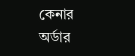কেনার অর্ডার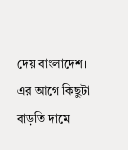দেয় বাংলাদেশ। এর আগে কিছুটা বাড়তি দামে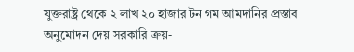যুক্তরাষ্ট্র থেকে ২ লাখ ২০ হাজার টন গম আমদানির প্রস্তাব অনুমোদন দেয় সরকারি ক্রয়-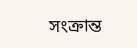সংক্রান্ত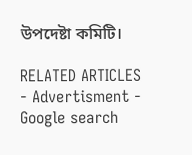উপদেষ্টা কমিটি।

RELATED ARTICLES
- Advertisment -
Google search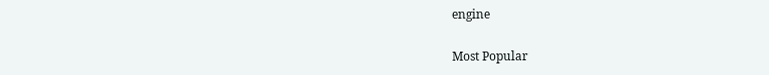engine

Most Popular